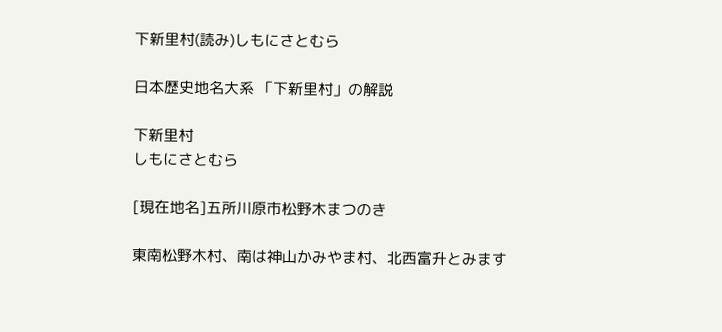下新里村(読み)しもにさとむら

日本歴史地名大系 「下新里村」の解説

下新里村
しもにさとむら

[現在地名]五所川原市松野木まつのき

東南松野木村、南は神山かみやま村、北西富升とみます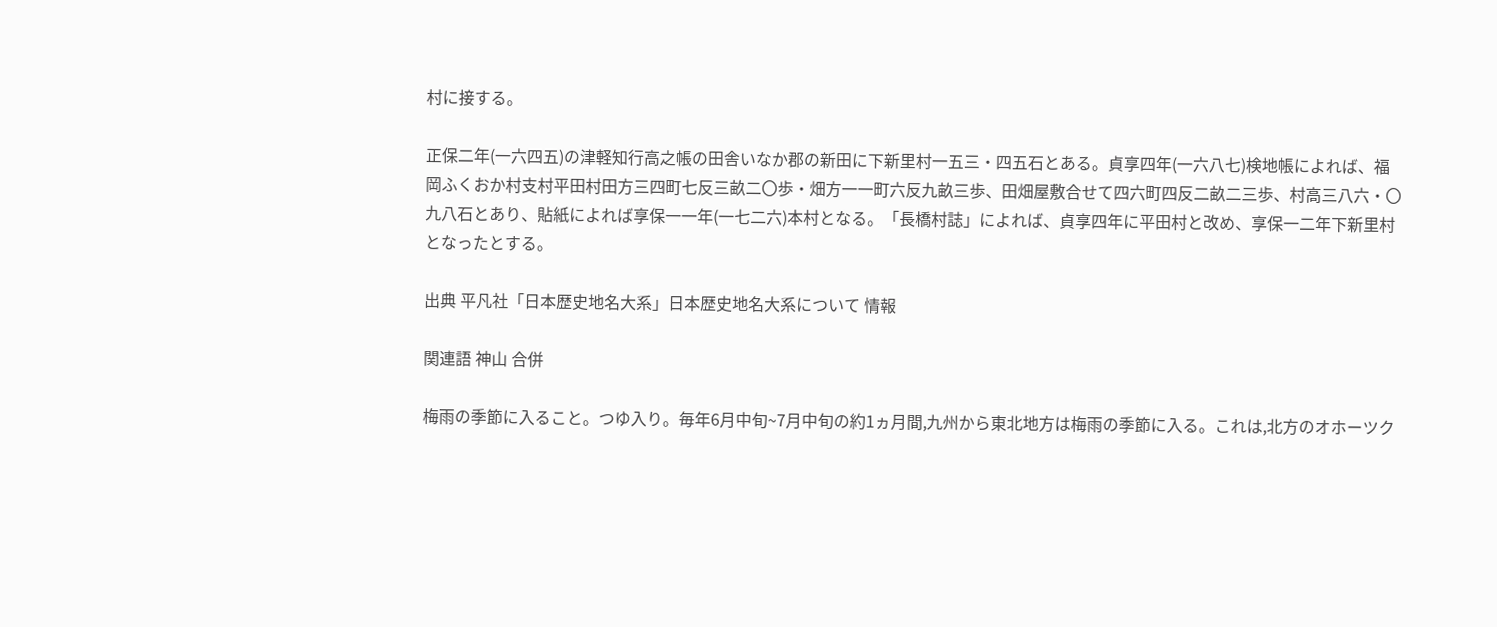村に接する。

正保二年(一六四五)の津軽知行高之帳の田舎いなか郡の新田に下新里村一五三・四五石とある。貞享四年(一六八七)検地帳によれば、福岡ふくおか村支村平田村田方三四町七反三畝二〇歩・畑方一一町六反九畝三歩、田畑屋敷合せて四六町四反二畝二三歩、村高三八六・〇九八石とあり、貼紙によれば享保一一年(一七二六)本村となる。「長橋村誌」によれば、貞享四年に平田村と改め、享保一二年下新里村となったとする。

出典 平凡社「日本歴史地名大系」日本歴史地名大系について 情報

関連語 神山 合併

梅雨の季節に入ること。つゆ入り。毎年6月中旬~7月中旬の約1ヵ月間,九州から東北地方は梅雨の季節に入る。これは,北方のオホーツク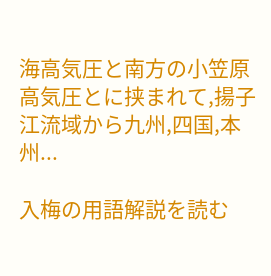海高気圧と南方の小笠原高気圧とに挟まれて,揚子江流域から九州,四国,本州...

入梅の用語解説を読む